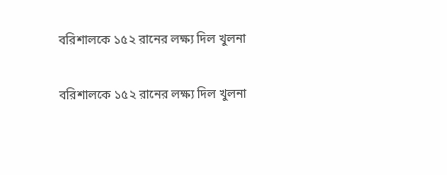বরিশালকে ১৫২ রানের লক্ষ্য দিল খুলনা

বরিশালকে ১৫২ রানের লক্ষ্য দিল খুলনা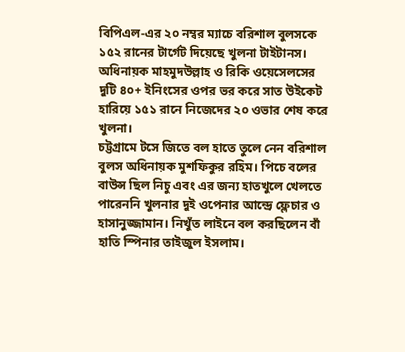বিপিএল-এর ২০ নম্বর ম্যাচে বরিশাল বুলসকে ১৫২ রানের টার্গেট দিয়েছে খুলনা টাইটানস। অধিনায়ক মাহমুদউল্লাহ ও রিকি ওয়েসেলসের দুটি ৪০+ ইনিংসের ওপর ভর করে সাত উইকেট হারিয়ে ১৫১ রানে নিজেদের ২০ ওভার শেষ করে খুলনা।
চট্টগ্রামে টসে জিতে বল হাতে তুলে নেন বরিশাল বুলস অধিনায়ক মুশফিকুর রহিম। পিচে বলের বাউন্স ছিল নিচু এবং এর জন্য হাতখুলে খেলতে পারেননি খুলনার দুই ওপেনার আন্দ্রে ফ্লেচার ও হাসানুজ্জামান। নিখুঁত লাইনে বল করছিলেন বাঁ হাতি স্পিনার তাইজুল ইসলাম।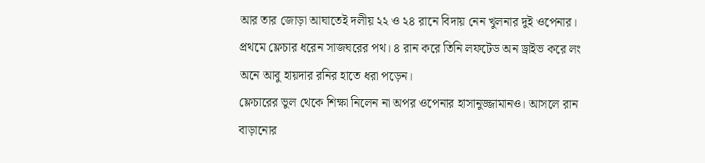আর তার জোড়া আঘাতেই দলীয় ২২ ও ২৪ রানে বিদায় নেন খুলনার দুই ওপেনার। প্রথমে ফ্লেচার ধরেন সাজঘরের পথ। ৪ রান করে তিনি লফটেড অন ড্রাইভ করে লং অনে আবু হায়দার রনির হাতে ধরা পড়েন।
ফ্লেচারের ভুল থেকে শিক্ষা নিলেন না অপর ওপেনার হাসানুজ্জামানও। আসলে রান বাড়ানোর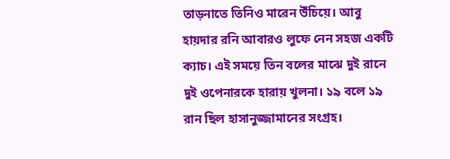তাড়নাতে তিনিও মারেন উঁচিয়ে। আবু হায়দার রনি আবারও লুফে নেন সহজ একটি ক্যাচ। এই সময়ে তিন বলের মাঝে দুই রানে দুই ওপেনারকে হারায় খুলনা। ১৯ বলে ১৯ রান ছিল হাসানুজ্জামানের সংগ্রহ।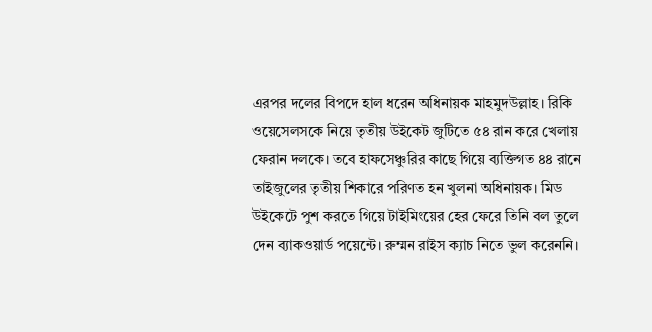এরপর দলের বিপদে হাল ধরেন অধিনায়ক মাহমুদউল্লাহ। রিকি ওয়েসেলসকে নিয়ে তৃতীয় উইকেট জুটিতে ৫৪ রান করে খেলায় ফেরান দলকে। তবে হাফসেঞ্চুরির কাছে গিয়ে ব্যক্তিগত ৪৪ রানে তাইজুলের তৃতীয় শিকারে পরিণত হন খুলনা অধিনায়ক। মিড উইকেটে পুশ করতে গিয়ে টাইমিংয়ের হের ফেরে তিনি বল তুলে দেন ব্যাকওয়ার্ড পয়েন্টে। রুম্মন রাইস ক্যাচ নিতে ভুল করেননি।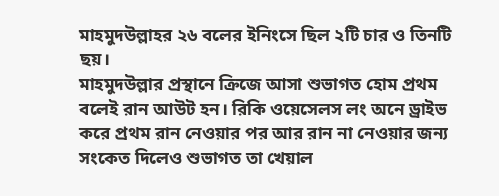মাহমুদউল্লাহর ২৬ বলের ইনিংসে ছিল ২টি চার ও তিনটি ছয়।
মাহমুদউল্লার প্রস্থানে ক্রিজে আসা শুভাগত হোম প্রথম বলেই রান আউট হন। রিকি ওয়েসেলস লং অনে ড্রাইভ করে প্রথম রান নেওয়ার পর আর রান না নেওয়ার জন্য সংকেত দিলেও শুভাগত তা খেয়াল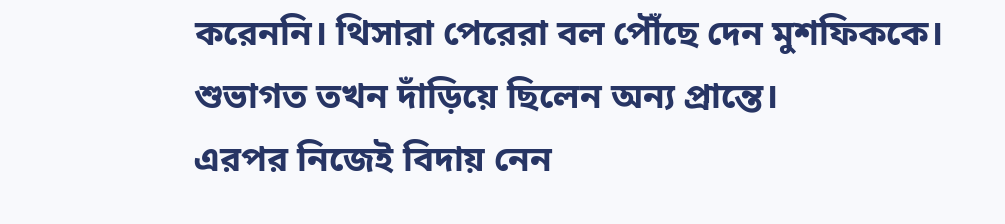করেননি। থিসারা পেরেরা বল পৌঁছে দেন মুশফিককে। শুভাগত তখন দাঁড়িয়ে ছিলেন অন্য প্রান্তে।
এরপর নিজেই বিদায় নেন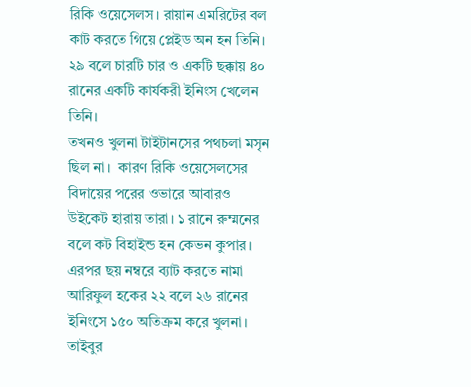রিকি ওয়েসেলস। রায়ান এমরিটের বল কাট করতে গিয়ে প্লেইড অন হন তিনি। ২৯ বলে চারটি চার ও একটি ছক্কায় ৪০ রানের একটি কার্যকরী ইনিংস খেলেন তিনি।
তখনও খুলনা টাইটানসের পথচলা মসৃন ছিল না।  কারণ রিকি ওয়েসেলসের বিদায়ের পরের ওভারে আবারও উইকেট হারায় তারা। ১ রানে রুম্মনের বলে কট বিহাইন্ড হন কেভন কুপার। এরপর ছয় নম্বরে ব্যাট করতে নামা আরিফুল হকের ২২ বলে ২৬ রানের ইনিংসে ১৫০ অতিক্রম করে খুলনা। তাইবুর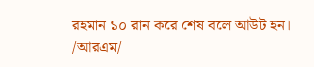রহমান ১০ রান করে শেষ বলে আউট হন।
/আরএম/